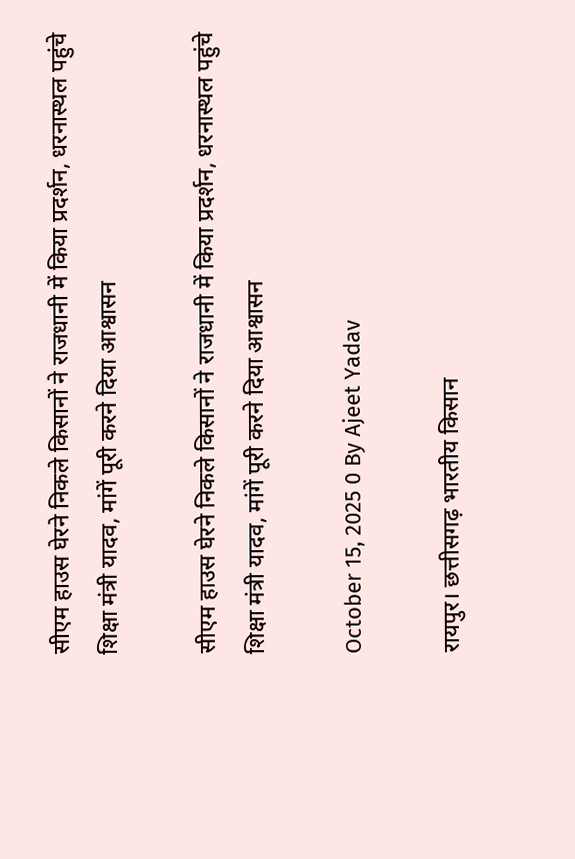सीएम हाउस घेरने निकले किसानों ने राजधानी में किया प्रदर्शन, धरनास्थल पहुंचे शिक्षा मंत्री यादव, मांगें पूरी करने दिया आश्वासन

सीएम हाउस घेरने निकले किसानों ने राजधानी में किया प्रदर्शन, धरनास्थल पहुंचे शिक्षा मंत्री यादव, मांगें पूरी करने दिया आश्वासन

October 15, 2025 0 By Ajeet Yadav

रायपुर। छत्तीसगढ़ भारतीय किसान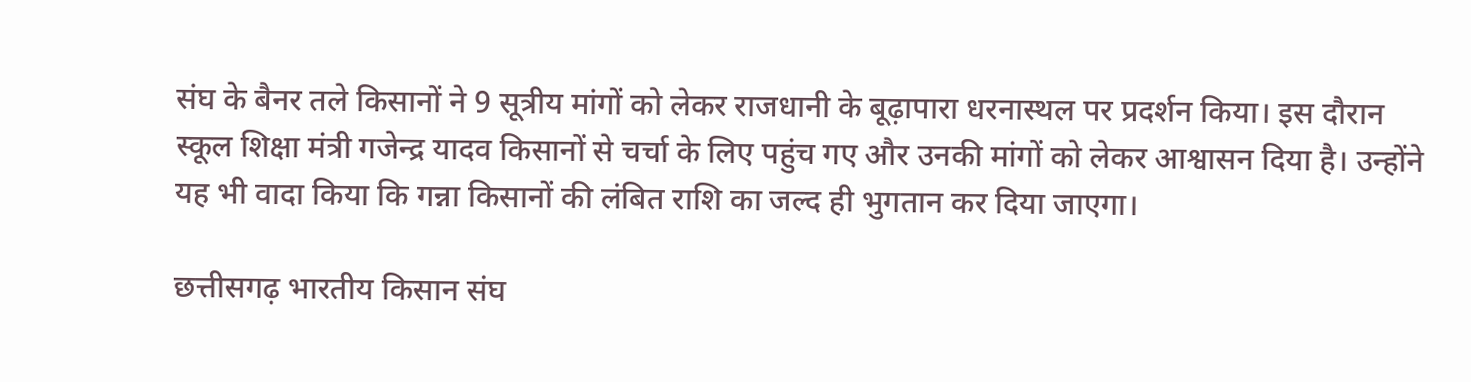संघ के बैनर तले किसानों ने 9 सूत्रीय मांगों को लेकर राजधानी के बूढ़ापारा धरनास्थल पर प्रदर्शन किया। इस दौरान स्कूल शिक्षा मंत्री गजेन्द्र यादव किसानों से चर्चा के लिए पहुंच गए और उनकी मांगों को लेकर आश्वासन दिया है। उन्होंने यह भी वादा किया कि गन्ना किसानों की लंबित राशि का जल्द ही भुगतान कर दिया जाएगा।

छत्तीसगढ़ भारतीय किसान संघ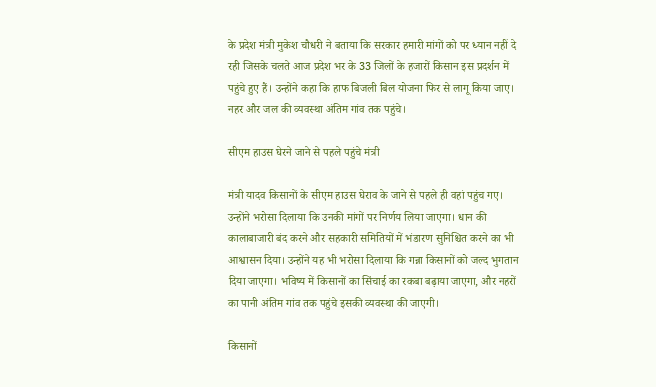के प्रदेश मंत्री मुकेश चौधरी ने बताया कि सरकार हमारी मांगों को पर ध्यान नहीं दे रही जिसके चलते आज प्रदेश भर के 33 जिलों के हजारों किसान इस प्रदर्शन में पहुंचे हुए हैं। उन्होंने कहा कि हाफ बिजली बिल योजना फिर से लागू किया जाए। नहर और जल की व्यवस्था अंतिम गांव तक पहुंचे।

सीएम हाउस घेरने जाने से पहले पहुंचे मंत्री

मंत्री यादव किसानों के सीएम हाउस घेराव के जाने से पहले ही वहां पहुंच गए। उन्होंने भरोसा दिलाया कि उनकी मांगों पर निर्णय लिया जाएगा। धान की कालाबाजारी बंद करने और सहकारी समितियों में भंडारण सुनिश्चित करने का भी आश्वासन दिया। उन्होंने यह भी भरोसा दिलाया कि गन्ना किसानों को जल्द भुगतान दिया जाएगा। भविष्य में किसानों का सिंचाई का रकबा बढ़ाया जाएगा, और नहरों का पानी अंतिम गांव तक पहुंचे इसकी व्यवस्था की जाएगी।

किसानों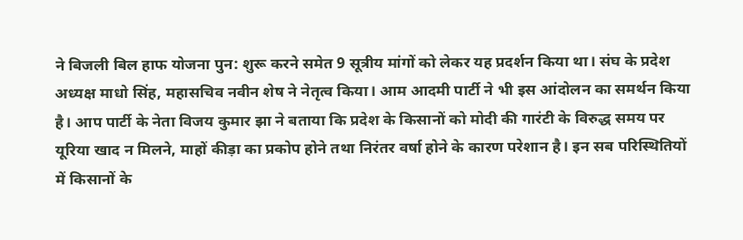ने बिजली बिल हाफ योजना पुन: शुरू करने समेत 9 सूत्रीय मांगों को लेकर यह प्रदर्शन किया था। संघ के प्रदेश अध्यक्ष माधो सिंह, महासचिव नवीन शेष ने नेतृत्व किया। आम आदमी पार्टी ने भी इस आंदोलन का समर्थन किया है। आप पार्टी के नेता विजय कुमार झा ने बताया कि प्रदेश के किसानों को मोदी की गारंटी के विरुद्ध समय पर यूरिया खाद न मिलने, माहों कीड़ा का प्रकोप होने तथा निरंतर वर्षा होने के कारण परेशान है। इन सब परिस्थितियों में किसानों के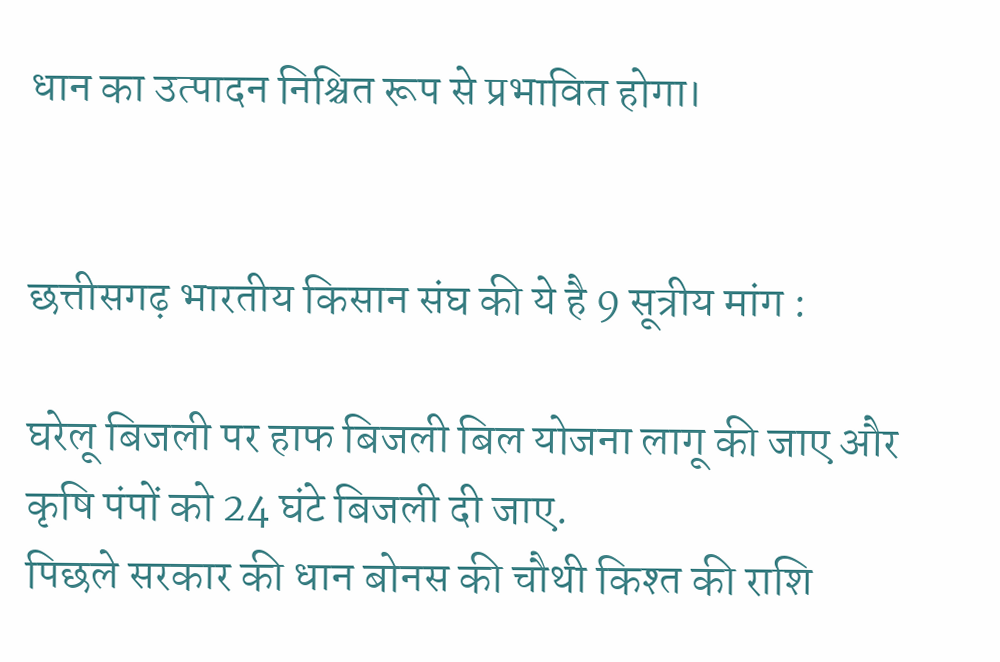धान का उत्पादन निश्चित रूप से प्रभावित होगा।


छत्तीसगढ़ भारतीय किसान संघ की ये है 9 सूत्रीय मांग :

घरेलू बिजली पर हाफ बिजली बिल योजना लागू की जाए और कृषि पंपों को 24 घंटे बिजली दी जाए.
पिछले सरकार की धान बोनस की चौथी किश्त की राशि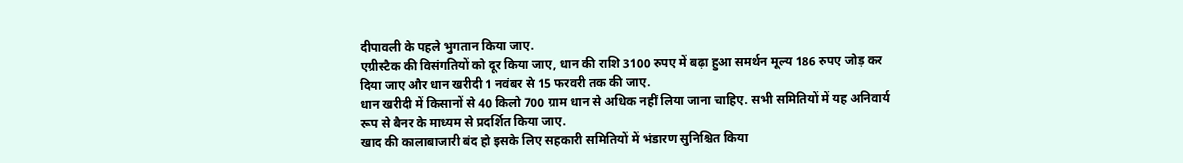दीपावली के पहले भुगतान किया जाए.
एग्रीस्टैक की विसंगतियों को दूर किया जाए, धान की राशि 3100 रुपए में बढ़ा हुआ समर्थन मूल्य 186 रुपए जोड़ कर दिया जाए और धान खरीदी 1 नवंबर से 15 फरवरी तक की जाए.
धान खरीदी में किसानों से 40 किलो 700 ग्राम धान से अधिक नहीं लिया जाना चाहिए. सभी समितियों में यह अनिवार्य रूप से बैनर के माध्यम से प्रदर्शित किया जाए.
खाद की कालाबाजारी बंद हो इसके लिए सहकारी समितियों में भंडारण सुनिश्चित किया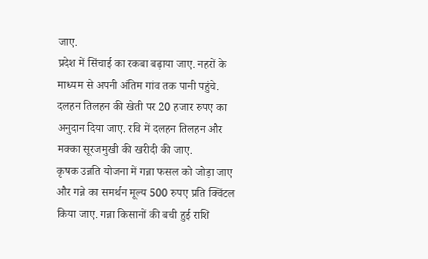जाए.
प्रदेश में सिंचाई का रकबा बढ़ाया जाए. नहरों के माध्यम से अपनी अंतिम गांव तक पानी पहुंचे.
दलहन तिलहन की खेती पर 20 हजार रुपए का अनुदान दिया जाए. रवि में दलहन तिलहन और मक्का सूरजमुखी की खरीदी की जाए.
कृषक उन्नति योजना में गन्ना फसल को जोड़ा जाए और गन्ने का समर्थन मूल्य 500 रुपए प्रति क्विंटल किया जाए. गन्ना किसानों की बची हुई राशि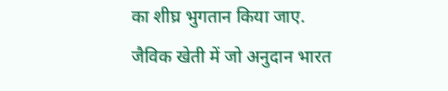का शीघ्र भुगतान किया जाए.
जैविक खेती में जो अनुदान भारत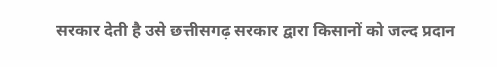सरकार देती है उसे छत्तीसगढ़ सरकार द्वारा किसानों को जल्द प्रदान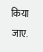किया जाए.